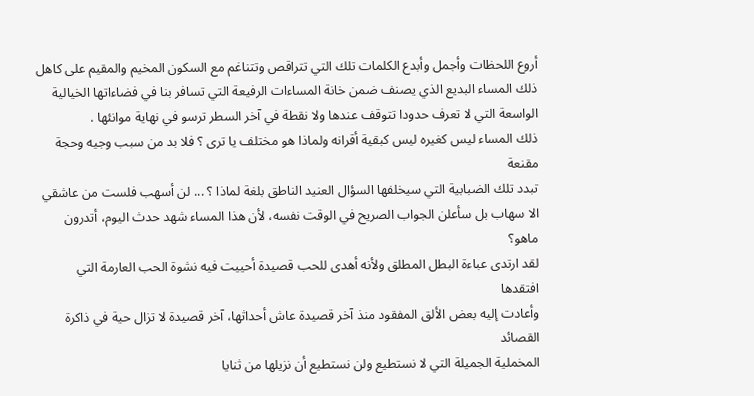أروع اللحظات وأجمل وأبدع الكلمات تلك التي تتراقص وتتناغم مع السكون المخيم والمقيم على كاهل
ذلك المساء البديع الذي يصنف ضمن خانة المساءات الرفيعة التي تسافر بنا في فضاءاتها الخيالية
الواسعة التي لا تعرف حدودا تتوقف عندها ولا نقطة في آخر السطر ترسو في نهاية موانئها .
ذلك المساء ليس كغيره ليس كبقية أقرانه ولماذا هو مختلف يا ترى ؟ فلا بد من سبب وجيه وحجة مقنعة
تبدد تلك الضبابية التي سيخلفها السؤال العنيد الناطق بلغة لماذا ؟ ... لن أسهب فلست من عاشقي
الا سهاب بل سأعلن الجواب الصريح في الوقت نفسه، لأن هذا المساء شهد حدث اليوم، أتدرون ماهو؟
لقد ارتدى عباءة البطل المطلق ولأنه أهدى للحب قصيدة أحييت فيه نشوة الحب العارمة التي افتقدها
وأعادت إليه بعض الألق المفقود منذ آخر قصيدة عاش أحداثها، آخر قصيدة لا تزال حية في ذاكرة القصائد
المخملية الجميلة التي لا نستطيع ولن نستطيع أن نزيلها من ثنايا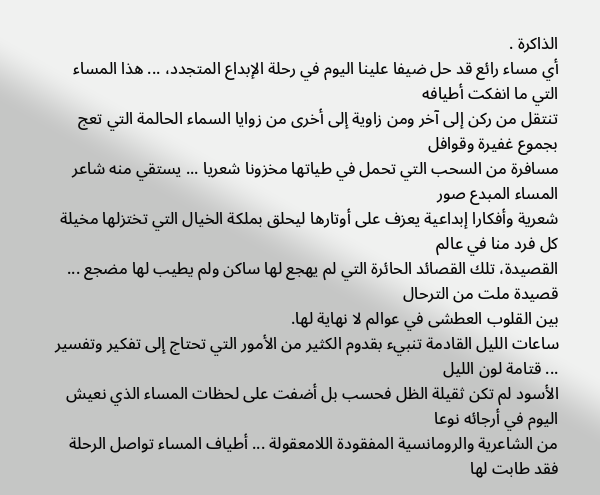الذاكرة .
أي مساء رائع قد حل ضيفا علينا اليوم في رحلة الإبداع المتجدد، ... هذا المساء التي ما انفكت أطيافه
تنتقل من ركن إلى آخر ومن زاوية إلى أخرى من زوايا السماء الحالمة التي تعج بجموع غفيرة وقوافل
مسافرة من السحب التي تحمل في طياتها مخزونا شعريا ... يستقي منه شاعر المساء المبدع صور
شعرية وأفكارا إبداعية يعزف على أوتارها ليحلق بملكة الخيال التي تختزلها مخيلة كل فرد منا في عالم
القصيدة، تلك القصائد الحائرة التي لم يهجع لها ساكن ولم يطيب لها مضجع ... قصيدة ملت من الترحال
بين القلوب العطشى في عوالم لا نهاية لها.
ساعات الليل القادمة تنبيء بقدوم الكثير من الأمور التي تحتاج إلى تفكير وتفسير ... قتامة لون الليل
الأسود لم تكن ثقيلة الظل فحسب بل أضفت على لحظات المساء الذي نعيش اليوم في أرجائه نوعا
من الشاعرية والرومانسية المفقودة اللامعقولة ... أطياف المساء تواصل الرحلة فقد طابت لها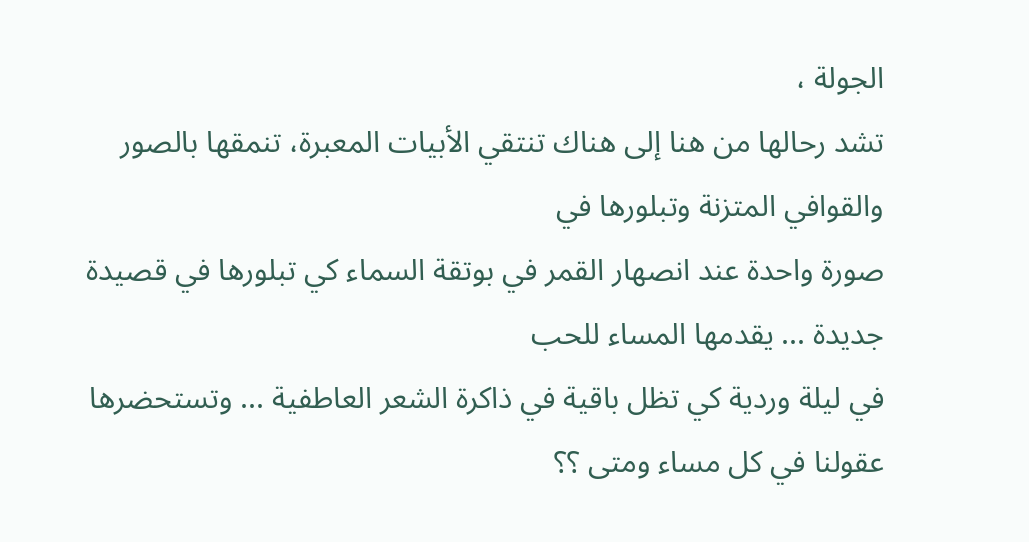الجولة ،
تشد رحالها من هنا إلى هناك تنتقي الأبيات المعبرة، تنمقها بالصور والقوافي المتزنة وتبلورها في
صورة واحدة عند انصهار القمر في بوتقة السماء كي تبلورها في قصيدة جديدة ... يقدمها المساء للحب
في ليلة وردية كي تظل باقية في ذاكرة الشعر العاطفية ... وتستحضرها عقولنا في كل مساء ومتى ؟؟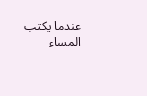عندما يكتب المساء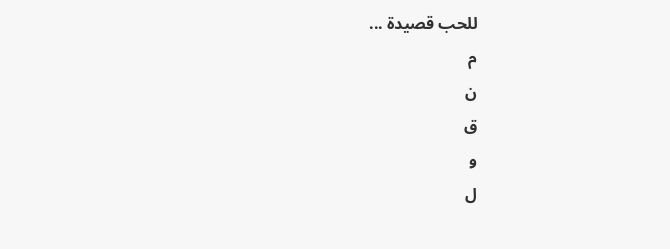للحب قصيدة ...
م
ن
ق
و
ل